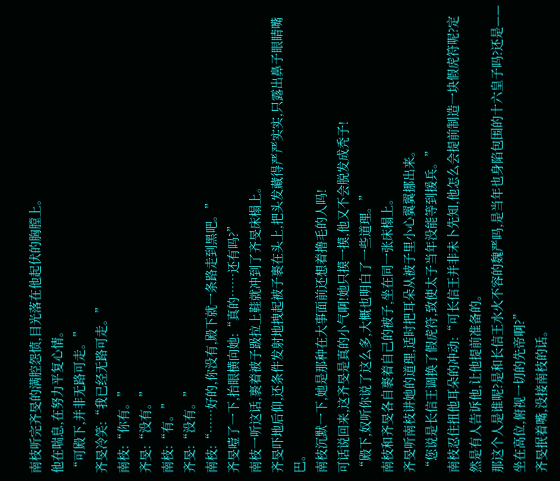南枝听完齐旻的满腔怨愤,目光落在他起伏的胸膛上。
他在喘息,在努力平复心情。
“可殿下,并非无路可走。”
齐旻冷笑:“我已经无路可走。”
南枝:“你有。”
齐旻:“没有。”
南枝:“有。”
齐旻:“没有。”
南枝:“……好的,你没有,殿下就一条路走到黑吧。”
齐旻噎了一下,抬眼横向她:“真的……还有吗?”
南枝一听这话,裹着被子趿拉上鞋就冲到了齐旻床榻上。
齐旻吓地后仰,还条件发射地拽起被子裹在头上,把头发藏得严严实实,只露出鼻子眼睛嘴巴。
南枝沉默一下,她是那种在大事面前还想着撸毛的人吗!
可话说回来,这齐旻是真的小气啊!她只摸一摸,他又不会脱发成秃子!
“殿下,奴听你说了这么多,大概也明白了一些道理。”
南枝和齐旻各自裹着自己的被子,坐在同一张床榻上。
齐旻听南枝讲她的道理,适时把耳朵从被子里小心翼翼挪出来。
“您说是长信王调换了假虎符,致使太子当年没能等到援兵。”
南枝忍住扭他耳朵的冲动:“可长信王并非未卜先知,他怎么会提前制造一块假虎符呢?定然是有人告诉他,让他提前准备的。
那这个人是谁呢?是和长信王水火不容的魏严吗,是当年也身陷包围的十六皇子吗?还是——坐在高位,俯视一切的先帝啊?”
齐旻抿着嘴,没接南枝的话。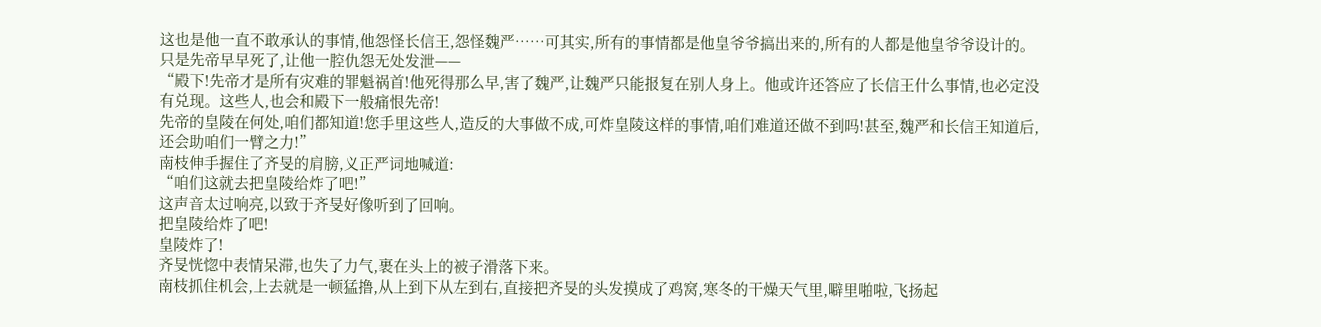这也是他一直不敢承认的事情,他怨怪长信王,怨怪魏严……可其实,所有的事情都是他皇爷爷搞出来的,所有的人都是他皇爷爷设计的。
只是先帝早早死了,让他一腔仇怨无处发泄——
“殿下!先帝才是所有灾难的罪魁祸首!他死得那么早,害了魏严,让魏严只能报复在别人身上。他或许还答应了长信王什么事情,也必定没有兑现。这些人,也会和殿下一般痛恨先帝!
先帝的皇陵在何处,咱们都知道!您手里这些人,造反的大事做不成,可炸皇陵这样的事情,咱们难道还做不到吗!甚至,魏严和长信王知道后,还会助咱们一臂之力!”
南枝伸手握住了齐旻的肩膀,义正严词地喊道:
“咱们这就去把皇陵给炸了吧!”
这声音太过响亮,以致于齐旻好像听到了回响。
把皇陵给炸了吧!
皇陵炸了!
齐旻恍惚中表情呆滞,也失了力气,裹在头上的被子滑落下来。
南枝抓住机会,上去就是一顿猛撸,从上到下从左到右,直接把齐旻的头发摸成了鸡窝,寒冬的干燥天气里,噼里啪啦,飞扬起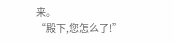来。
“殿下,您怎么了!”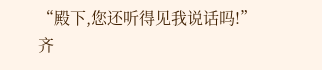“殿下,您还听得见我说话吗!”
齐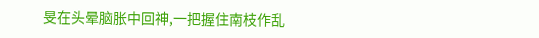旻在头晕脑胀中回神,一把握住南枝作乱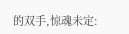的双手,惊魂未定: